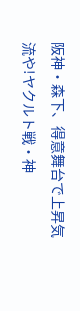阪神・森下、得意舞台で上昇気流や!ヤクルト戦・神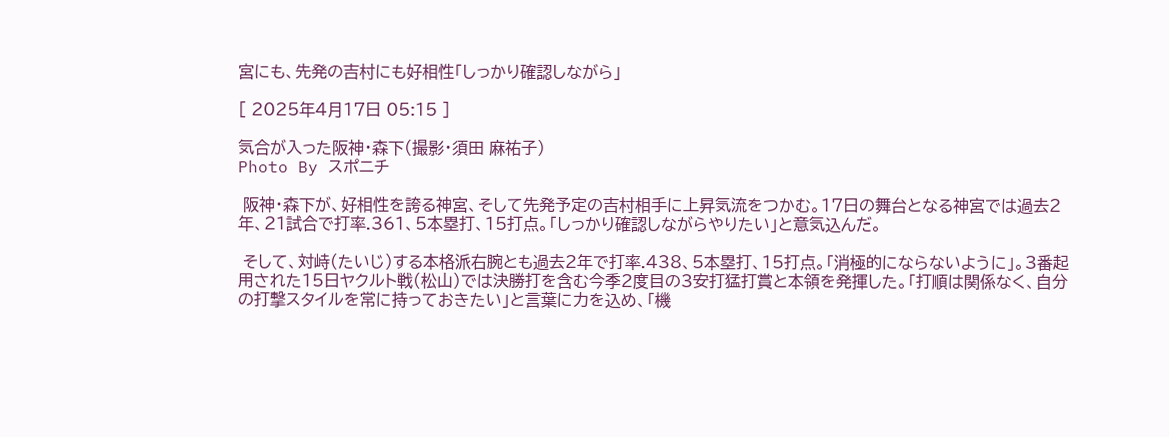宮にも、先発の吉村にも好相性「しっかり確認しながら」

[ 2025年4月17日 05:15 ]

気合が入った阪神・森下(撮影・須田 麻祐子)
Photo By スポニチ

 阪神・森下が、好相性を誇る神宮、そして先発予定の吉村相手に上昇気流をつかむ。17日の舞台となる神宮では過去2年、21試合で打率.361、5本塁打、15打点。「しっかり確認しながらやりたい」と意気込んだ。

 そして、対峙(たいじ)する本格派右腕とも過去2年で打率.438、5本塁打、15打点。「消極的にならないように」。3番起用された15日ヤクルト戦(松山)では決勝打を含む今季2度目の3安打猛打賞と本領を発揮した。「打順は関係なく、自分の打撃スタイルを常に持っておきたい」と言葉に力を込め、「機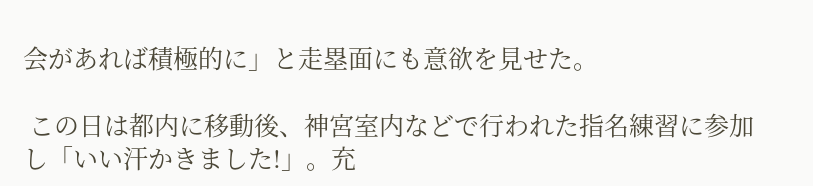会があれば積極的に」と走塁面にも意欲を見せた。

 この日は都内に移動後、神宮室内などで行われた指名練習に参加し「いい汗かきました!」。充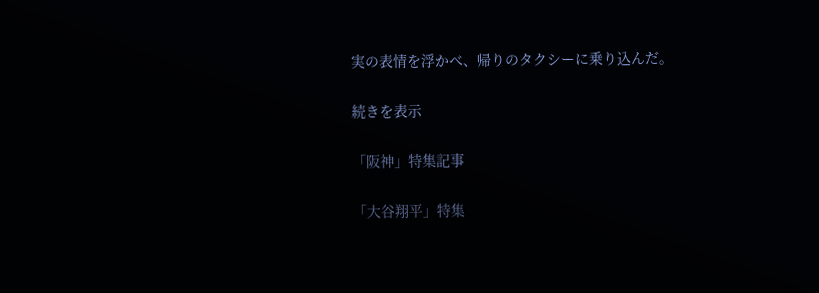実の表情を浮かべ、帰りのタクシーに乗り込んだ。

続きを表示

「阪神」特集記事

「大谷翔平」特集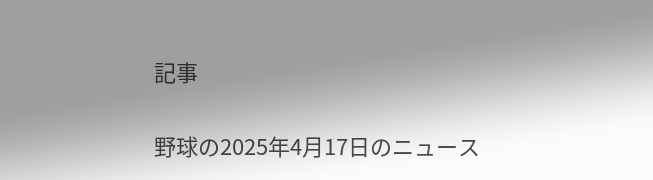記事

野球の2025年4月17日のニュース